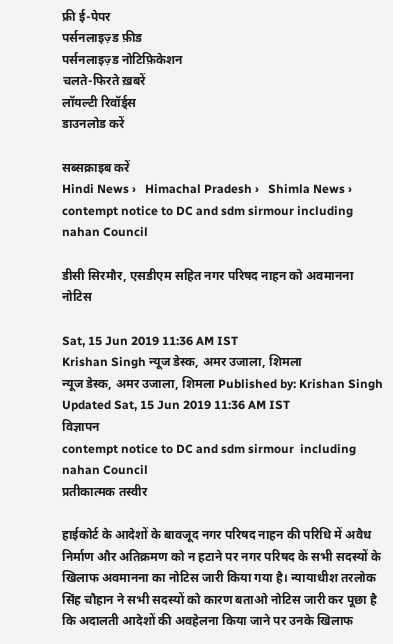फ्री ई-पेपर
पर्सनलाइज़्ड फ़ीड
पर्सनलाइज़्ड नोटिफ़िकेशन
चलते-फिरते ख़बरें
लॉयल्टी रिवॉर्ड्स
डाउनलोड करें

सब्सक्राइब करें
Hindi News ›   Himachal Pradesh ›   Shimla News ›   contempt notice to DC and sdm sirmour including nahan Council

डीसी सिरमौर, एसडीएम सहित नगर परिषद नाहन को अवमानना नोटिस

Sat, 15 Jun 2019 11:36 AM IST
Krishan Singh न्यूज डेस्क, अमर उजाला, शिमला
न्यूज डेस्क, अमर उजाला, शिमला Published by: Krishan Singh Updated Sat, 15 Jun 2019 11:36 AM IST
विज्ञापन
contempt notice to DC and sdm sirmour  including nahan Council
प्रतीकात्मक तस्वीर

हाईकोर्ट के आदेशों के बावजूद नगर परिषद नाहन की परिधि में अवैध निर्माण और अतिक्रमण को न हटाने पर नगर परिषद के सभी सदस्यों के खिलाफ अवमानना का नोटिस जारी किया गया है। न्यायाधीश तरलोक सिंह चौहान ने सभी सदस्यों को कारण बताओ नोटिस जारी कर पूछा है कि अदालती आदेशों की अवहेलना किया जाने पर उनके खिलाफ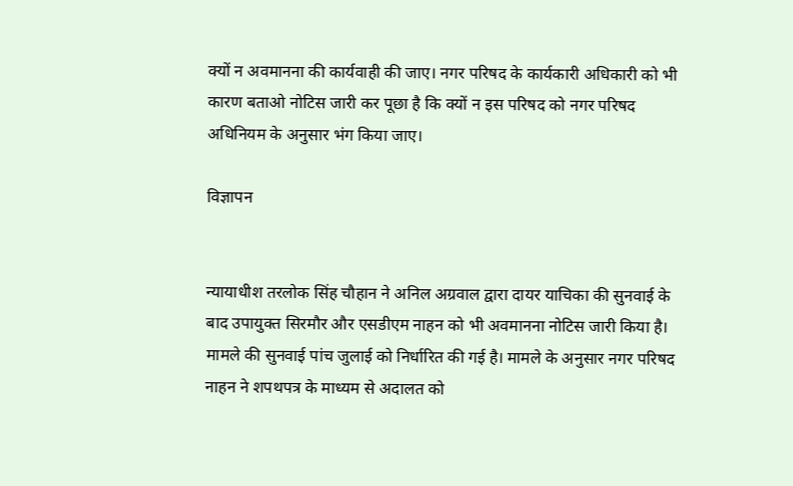क्यों न अवमानना की कार्यवाही की जाए। नगर परिषद के कार्यकारी अधिकारी को भी कारण बताओ नोटिस जारी कर पूछा है कि क्यों न इस परिषद को नगर परिषद अधिनियम के अनुसार भंग किया जाए।

विज्ञापन


न्यायाधीश तरलोक सिंह चौहान ने अनिल अग्रवाल द्वारा दायर याचिका की सुनवाई के बाद उपायुक्त सिरमौर और एसडीएम नाहन को भी अवमानना नोटिस जारी किया है। मामले की सुनवाई पांच जुलाई को निर्धारित की गई है। मामले के अनुसार नगर परिषद नाहन ने शपथपत्र के माध्यम से अदालत को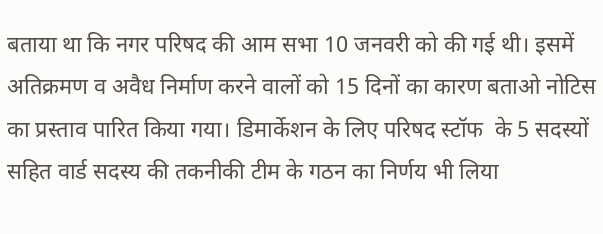बताया था कि नगर परिषद की आम सभा 10 जनवरी को की गई थी। इसमें अतिक्रमण व अवैध निर्माण करने वालों को 15 दिनों का कारण बताओ नोटिस का प्रस्ताव पारित किया गया। डिमार्केशन के लिए परिषद स्टॉफ  के 5 सदस्यों सहित वार्ड सदस्य की तकनीकी टीम के गठन का निर्णय भी लिया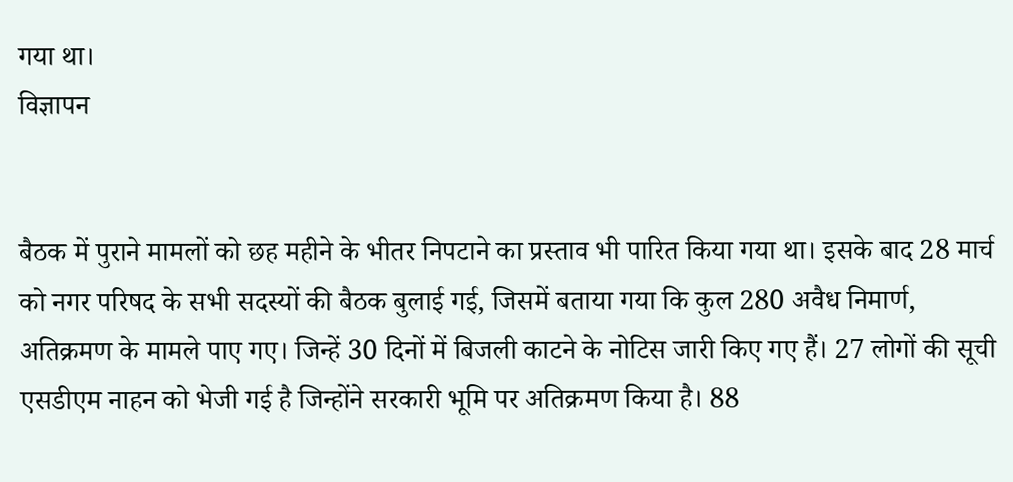गया था।
विज्ञापन


बैठक में पुराने मामलों को छह महीने के भीतर निपटाने का प्रस्ताव भी पारित किया गया था। इसके बाद 28 मार्च को नगर परिषद के सभी सदस्यों की बैठक बुलाई गई, जिसमें बताया गया कि कुल 280 अवैध निमार्ण, अतिक्रमण के मामले पाए गए। जिन्हें 30 दिनों में बिजली काटने के नोटिस जारी किए गए हैं। 27 लोगों की सूची एसडीएम नाहन को भेजी गई है जिन्होंने सरकारी भूमि पर अतिक्रमण किया है। 88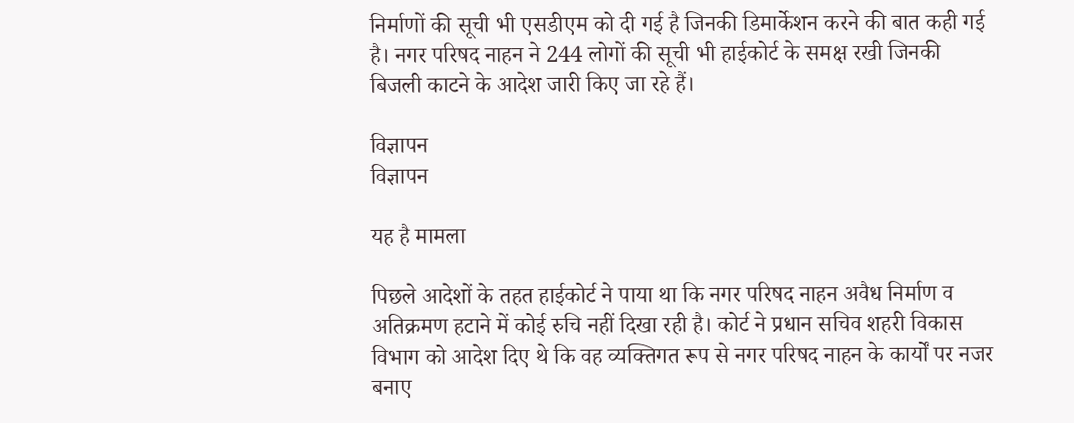निर्माणों की सूची भी एसडीएम को दी गई है जिनकी डिमार्केशन करने की बात कही गई है। नगर परिषद नाहन ने 244 लोगों की सूची भी हाईकोर्ट के समक्ष रखी जिनकी बिजली काटने के आदेश जारी किए जा रहे हैं।

विज्ञापन
विज्ञापन

यह है मामला

पिछले आदेशों के तहत हाईकोर्ट ने पाया था कि नगर परिषद नाहन अवैध निर्माण व अतिक्रमण हटाने में कोई रुचि नहीं दिखा रही है। कोर्ट ने प्रधान सचिव शहरी विकास विभाग को आदेश दिए थे कि वह व्यक्तिगत रूप से नगर परिषद नाहन के कार्यों पर नजर बनाए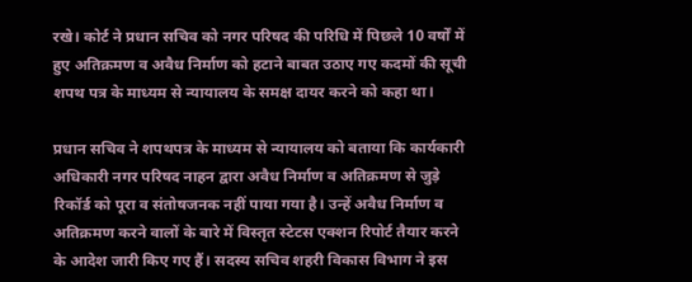रखे। कोर्ट ने प्रधान सचिव को नगर परिषद की परिधि में पिछले 10 वर्षों में हुए अतिक्रमण व अवैध निर्माण को हटाने बाबत उठाए गए कदमों की सूची शपथ पत्र के माध्यम से न्यायालय के समक्ष दायर करने को कहा था।

प्रधान सचिव ने शपथपत्र के माध्यम से न्यायालय को बताया कि कार्यकारी अधिकारी नगर परिषद नाहन द्वारा अवैध निर्माण व अतिक्रमण से जुड़े रिकॉर्ड को पूरा व संतोषजनक नहीं पाया गया है। उन्हें अवैध निर्माण व अतिक्रमण करने वालों के बारे में विस्तृत स्टेटस एक्शन रिपोर्ट तैयार करने के आदेश जारी किए गए हैं। सदस्य सचिव शहरी विकास विभाग ने इस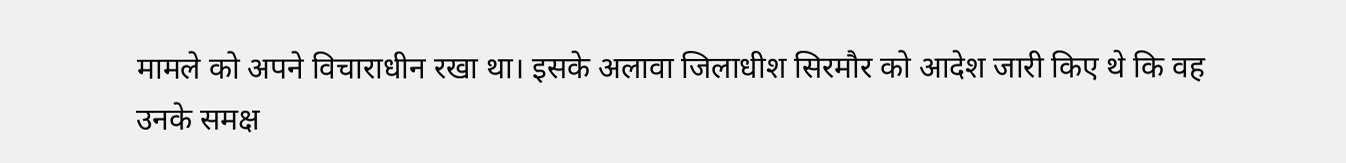मामले को अपने विचाराधीन रखा था। इसके अलावा जिलाधीश सिरमौर को आदेश जारी किए थे कि वह उनके समक्ष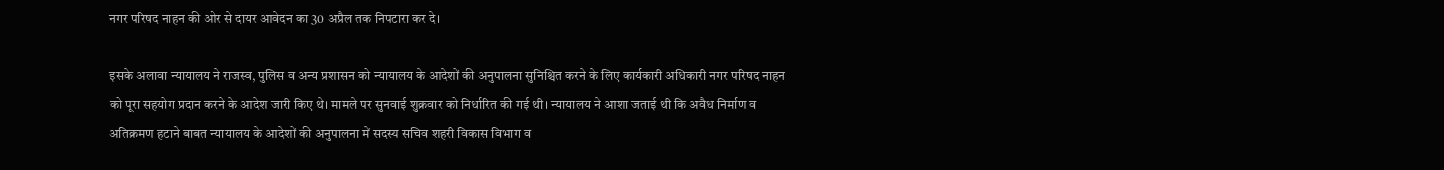नगर परिषद नाहन की ओर से दायर आवेदन का 30 अप्रैल तक निपटारा कर दे।

इसके अलावा न्यायालय ने राजस्व, पुलिस व अन्य प्रशासन को न्यायालय के आदेशों की अनुपालना सुनिश्चित करने के लिए कार्यकारी अधिकारी नगर परिषद नाहन को पूरा सहयोग प्रदान करने के आदेश जारी किए थे। मामले पर सुनवाई शुक्रवार को निर्धारित की गई थी। न्यायालय ने आशा जताई थी कि अवैध निर्माण व अतिक्रमण हटाने बाबत न्यायालय के आदेशों की अनुपालना में सदस्य सचिव शहरी विकास विभाग व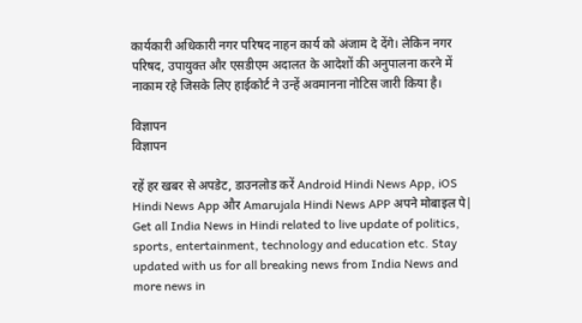कार्यकारी अधिकारी नगर परिषद नाहन कार्य को अंजाम दे देंगे। लेकिन नगर परिषद, उपायुक्त और एसडीएम अदालत के आदेशों की अनुपालना करने में नाकाम रहे जिसके लिए हाईकोर्ट ने उन्हें अवमानना नोटिस जारी किया है।

विज्ञापन
विज्ञापन

रहें हर खबर से अपडेट, डाउनलोड करें Android Hindi News App, iOS Hindi News App और Amarujala Hindi News APP अपने मोबाइल पे|
Get all India News in Hindi related to live update of politics, sports, entertainment, technology and education etc. Stay updated with us for all breaking news from India News and more news in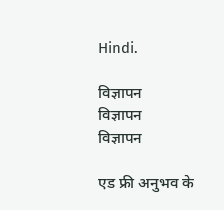Hindi.

विज्ञापन
विज्ञापन
विज्ञापन

एड फ्री अनुभव के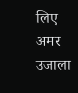लिए अमर उजाला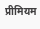प्रीमियम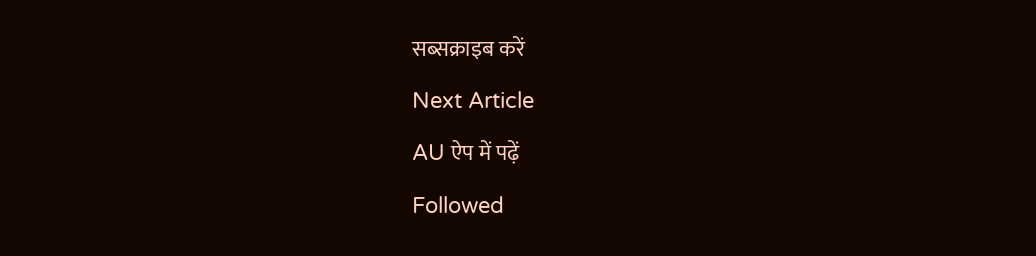सब्सक्राइब करें

Next Article

AU ऐप में पढ़ें

Followed